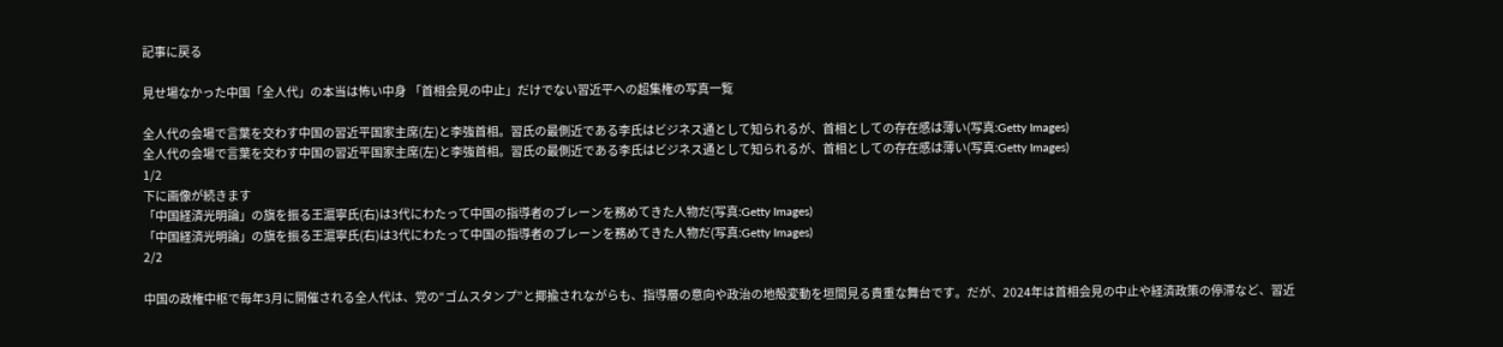記事に戻る

見せ場なかった中国「全人代」の本当は怖い中身 「首相会見の中止」だけでない習近平への超集権の写真一覧

全人代の会場で言葉を交わす中国の習近平国家主席(左)と李強首相。習氏の最側近である李氏はビジネス通として知られるが、首相としての存在感は薄い(写真:Getty Images)
全人代の会場で言葉を交わす中国の習近平国家主席(左)と李強首相。習氏の最側近である李氏はビジネス通として知られるが、首相としての存在感は薄い(写真:Getty Images)
1/2
下に画像が続きます
「中国経済光明論」の旗を振る王滬寧氏(右)は3代にわたって中国の指導者のブレーンを務めてきた人物だ(写真:Getty Images)
「中国経済光明論」の旗を振る王滬寧氏(右)は3代にわたって中国の指導者のブレーンを務めてきた人物だ(写真:Getty Images)
2/2

中国の政権中枢で毎年3月に開催される全人代は、党の“ゴムスタンプ”と揶揄されながらも、指導層の意向や政治の地殻変動を垣間見る貴重な舞台です。だが、2024年は首相会見の中止や経済政策の停滞など、習近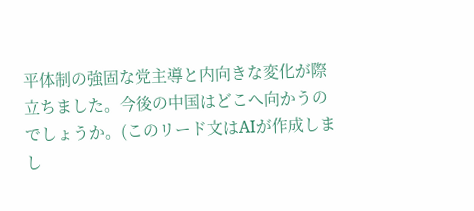平体制の強固な党主導と内向きな変化が際立ちました。今後の中国はどこへ向かうのでしょうか。(このリード文はAIが作成しまし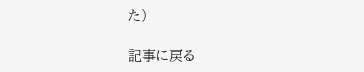た)

記事に戻る